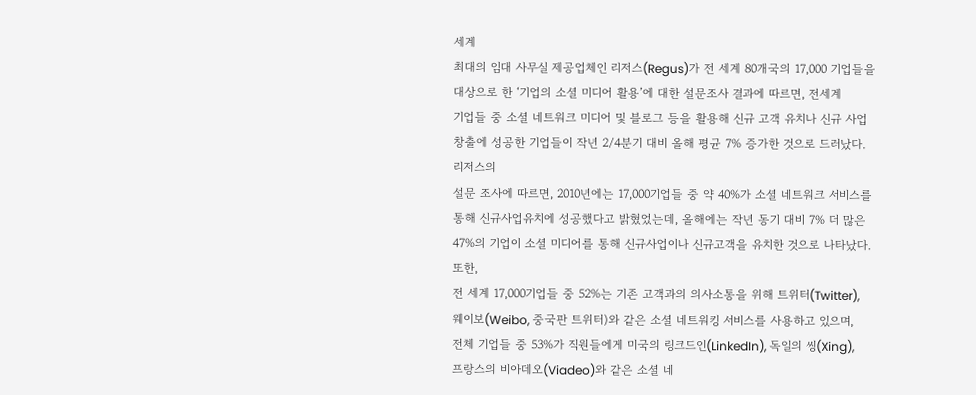세계
최대의 임대 사무실 제공업체인 리저스(Regus)가 전 세계 80개국의 17,000 기업들을
대상으로 한 ‘기업의 소셜 미디어 활용’에 대한 설문조사 결과에 따르면, 전세계
기업들 중 소셜 네트워크 미디어 및 블로그 등을 활용해 신규 고객 유치나 신규 사업
창출에 성공한 기업들이 작년 2/4분기 대비 올해 평균 7% 증가한 것으로 드러났다.
리저스의
설문 조사에 따르면, 2010년에는 17,000기업들 중 약 40%가 소셜 네트워크 서비스를
통해 신규사업유치에 성공했다고 밝혔었는데, 올해에는 작년 동기 대비 7% 더 많은
47%의 기업이 소셜 미디어를 통해 신규사업이나 신규고객을 유치한 것으로 나타났다.
또한,
전 세계 17,000기업들 중 52%는 기존 고객과의 의사소통을 위해 트위터(Twitter),
웨이보(Weibo, 중국판 트위터)와 같은 소셜 네트워킹 서비스를 사용하고 있으며,
전체 기업들 중 53%가 직원들에게 미국의 링크드인(LinkedIn), 독일의 씽(Xing),
프랑스의 비아데오(Viadeo)와 같은 소셜 네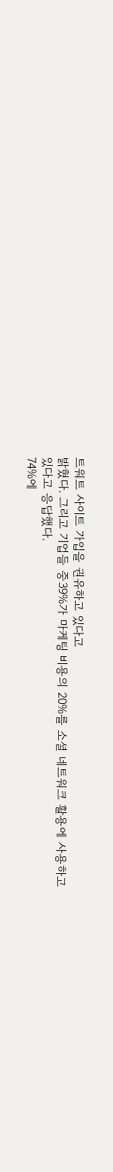트워트 사이트 가입을 권유하고 있다고
밝혔다. 그리고 기업들 중39%가 마케팅 비용의 20%를 소셜 네트워크 활용에 사용하고
있다고 응답했다.
74%에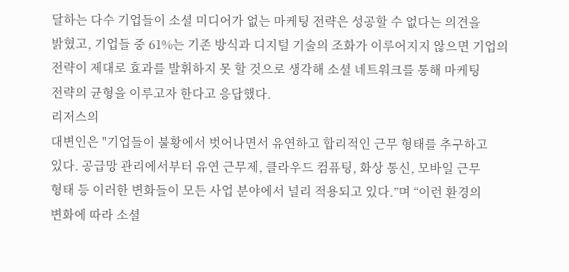달하는 다수 기업들이 소셜 미디어가 없는 마케팅 전략은 성공할 수 없다는 의견을
밝혔고, 기업들 중 61%는 기존 방식과 디지털 기술의 조화가 이루어지지 않으면 기업의
전략이 제대로 효과를 발휘하지 못 할 것으로 생각해 소셜 네트워크를 통해 마케팅
전략의 균형을 이루고자 한다고 응답했다.
리저스의
대변인은 "기업들이 불황에서 벗어나면서 유연하고 합리적인 근무 형태를 추구하고
있다. 공급망 관리에서부터 유연 근무제, 클라우드 컴퓨팅, 화상 통신, 모바일 근무
형태 등 이러한 변화들이 모든 사업 분야에서 널리 적용되고 있다.”며 “이런 환경의
변화에 따라 소셜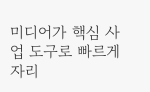미디어가 핵심 사업 도구로 빠르게 자리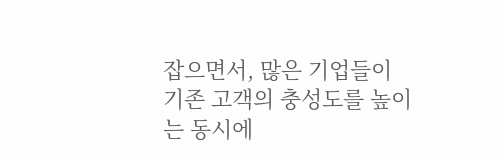잡으면서, 많은 기업들이
기존 고객의 충성도를 높이는 동시에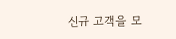신규 고객을 모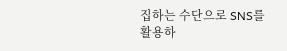집하는 수단으로 SNS를 활용하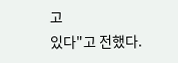고
있다"고 전했다.